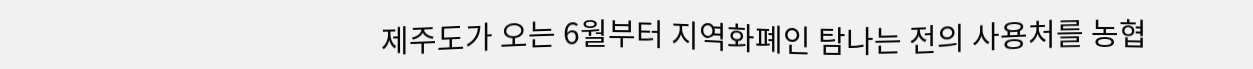제주도가 오는 6월부터 지역화폐인 탐나는 전의 사용처를 농협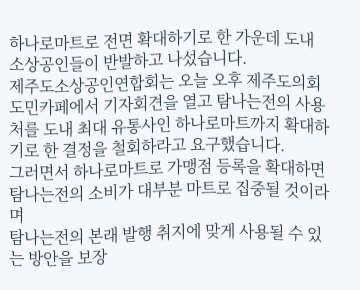하나로마트로 전면 확대하기로 한 가운데 도내 소상공인들이 반발하고 나섰습니다.
제주도소상공인연합회는 오늘 오후 제주도의회 도민카페에서 기자회견을 열고 탐나는전의 사용처를 도내 최대 유통사인 하나로마트까지 확대하기로 한 결정을 철회하라고 요구했습니다.
그러면서 하나로마트로 가맹점 등록을 확대하면 탐나는전의 소비가 대부분 마트로 집중될 것이라며
탐나는전의 본래 발행 취지에 맞게 사용될 수 있는 방안을 보장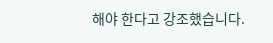해야 한다고 강조했습니다.